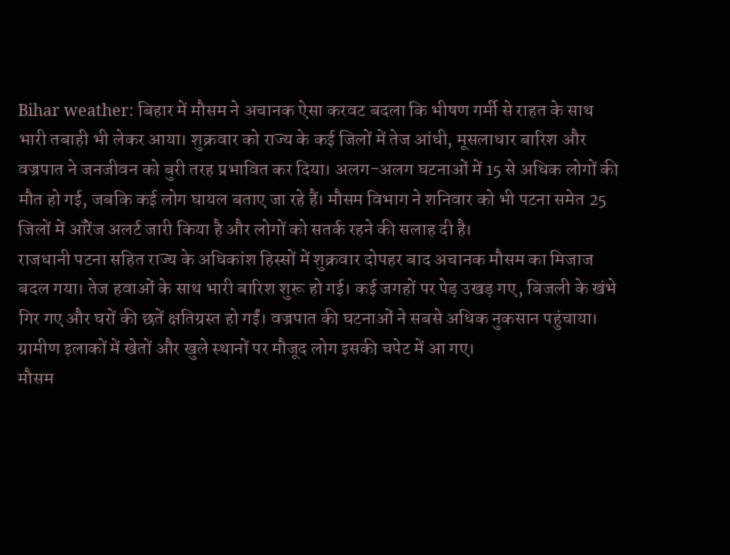Bihar weather: बिहार में मौसम ने अचानक ऐसा करवट बदला कि भीषण गर्मी से राहत के साथ भारी तबाही भी लेकर आया। शुक्रवार को राज्य के कई जिलों में तेज आंधी, मूसलाधार बारिश और वज्रपात ने जनजीवन को बुरी तरह प्रभावित कर दिया। अलग-अलग घटनाओं में 15 से अधिक लोगों की मौत हो गई, जबकि कई लोग घायल बताए जा रहे हैं। मौसम विभाग ने शनिवार को भी पटना समेत 25 जिलों में ऑरेंज अलर्ट जारी किया है और लोगों को सतर्क रहने की सलाह दी है।
राजधानी पटना सहित राज्य के अधिकांश हिस्सों में शुक्रवार दोपहर बाद अचानक मौसम का मिजाज बदल गया। तेज हवाओं के साथ भारी बारिश शुरू हो गई। कई जगहों पर पेड़ उखड़ गए, बिजली के खंभे गिर गए और घरों की छतें क्षतिग्रस्त हो गईं। वज्रपात की घटनाओं ने सबसे अधिक नुकसान पहुंचाया। ग्रामीण इलाकों में खेतों और खुले स्थानों पर मौजूद लोग इसकी चपेट में आ गए।
मौसम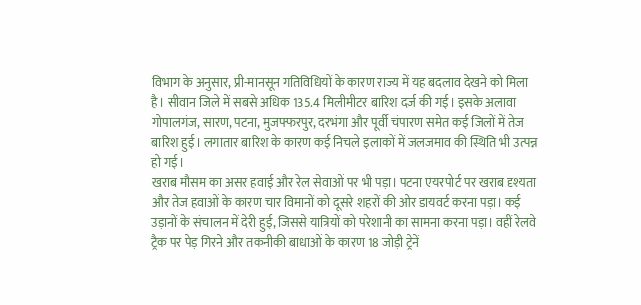विभाग के अनुसार, प्री-मानसून गतिविधियों के कारण राज्य में यह बदलाव देखने को मिला है। सीवान जिले में सबसे अधिक 135.4 मिलीमीटर बारिश दर्ज की गई। इसके अलावा गोपालगंज, सारण, पटना, मुजफ्फरपुर, दरभंगा और पूर्वी चंपारण समेत कई जिलों में तेज बारिश हुई। लगातार बारिश के कारण कई निचले इलाकों में जलजमाव की स्थिति भी उत्पन्न हो गई।
खराब मौसम का असर हवाई और रेल सेवाओं पर भी पड़ा। पटना एयरपोर्ट पर खराब दृश्यता और तेज हवाओं के कारण चार विमानों को दूसरे शहरों की ओर डायवर्ट करना पड़ा। कई उड़ानों के संचालन में देरी हुई, जिससे यात्रियों को परेशानी का सामना करना पड़ा। वहीं रेलवे ट्रैक पर पेड़ गिरने और तकनीकी बाधाओं के कारण 18 जोड़ी ट्रेनें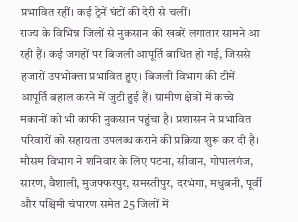प्रभावित रहीं। कई ट्रेनें घंटों की देरी से चलीं।
राज्य के विभिन्न जिलों से नुकसान की खबरें लगातार सामने आ रही हैं। कई जगहों पर बिजली आपूर्ति बाधित हो गई, जिससे हजारों उपभोक्ता प्रभावित हुए। बिजली विभाग की टीमें आपूर्ति बहाल करने में जुटी हुई हैं। ग्रामीण क्षेत्रों में कच्चे मकानों को भी काफी नुकसान पहुंचा है। प्रशासन ने प्रभावित परिवारों को सहायता उपलब्ध कराने की प्रक्रिया शुरू कर दी है।
मौसम विभाग ने शनिवार के लिए पटना, सीवान, गोपालगंज, सारण, वैशाली, मुजफ्फरपुर, समस्तीपुर, दरभंगा, मधुबनी, पूर्वी और पश्चिमी चंपारण समेत 25 जिलों में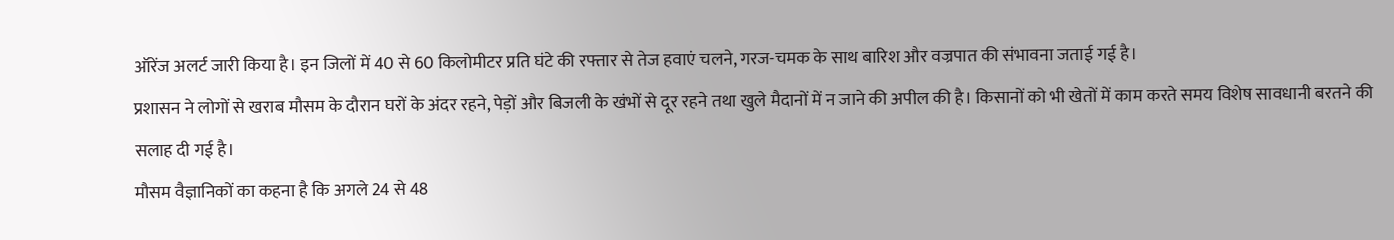ऑरेंज अलर्ट जारी किया है। इन जिलों में 40 से 60 किलोमीटर प्रति घंटे की रफ्तार से तेज हवाएं चलने, गरज-चमक के साथ बारिश और वज्रपात की संभावना जताई गई है।
प्रशासन ने लोगों से खराब मौसम के दौरान घरों के अंदर रहने, पेड़ों और बिजली के खंभों से दूर रहने तथा खुले मैदानों में न जाने की अपील की है। किसानों को भी खेतों में काम करते समय विशेष सावधानी बरतने की सलाह दी गई है।
मौसम वैज्ञानिकों का कहना है कि अगले 24 से 48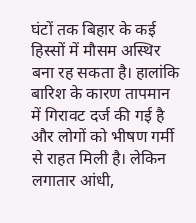घंटों तक बिहार के कई हिस्सों में मौसम अस्थिर बना रह सकता है। हालांकि बारिश के कारण तापमान में गिरावट दर्ज की गई है और लोगों को भीषण गर्मी से राहत मिली है। लेकिन लगातार आंधी,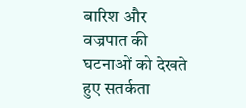बारिश और वज्रपात की घटनाओं को देखते हुए सतर्कता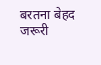बरतना बेहद जरूरी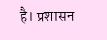है। प्रशासन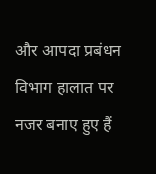और आपदा प्रबंधन विभाग हालात पर नजर बनाए हुए हैं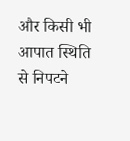और किसी भी आपात स्थिति से निपटने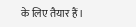के लिए तैयार हैं।